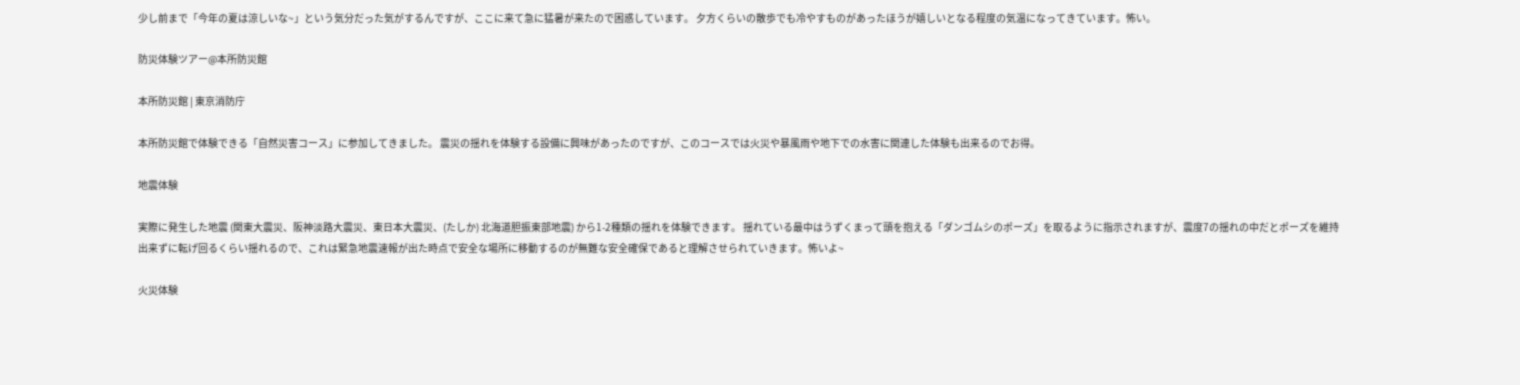少し前まで「今年の夏は涼しいな~」という気分だった気がするんですが、ここに来て急に猛暑が来たので困惑しています。 夕方くらいの散歩でも冷やすものがあったほうが嬉しいとなる程度の気温になってきています。怖い。

防災体験ツアー@本所防災館

本所防災館 | 東京消防庁

本所防災館で体験できる「自然災害コース」に参加してきました。 震災の揺れを体験する設備に興味があったのですが、このコースでは火災や暴風雨や地下での水害に関連した体験も出来るのでお得。

地震体験

実際に発生した地震 (関東大震災、阪神淡路大震災、東日本大震災、(たしか) 北海道胆振東部地震) から1-2種類の揺れを体験できます。 揺れている最中はうずくまって頭を抱える「ダンゴムシのポーズ」を取るように指示されますが、震度7の揺れの中だとポーズを維持出来ずに転げ回るくらい揺れるので、これは緊急地震速報が出た時点で安全な場所に移動するのが無難な安全確保であると理解させられていきます。怖いよ~

火災体験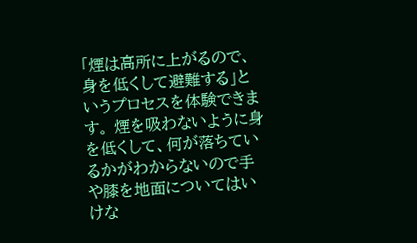「煙は高所に上がるので、身を低くして避難する」というプロセスを体験できます。 煙を吸わないように身を低くして、何が落ちているかがわからないので手や膝を地面についてはいけな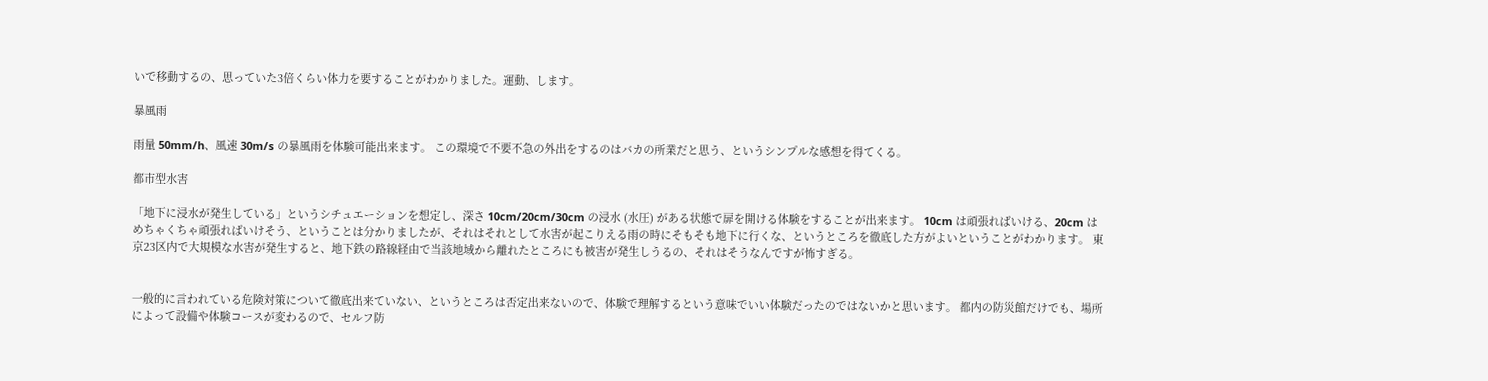いで移動するの、思っていた3倍くらい体力を要することがわかりました。運動、します。

暴風雨

雨量 50mm/h、風速 30m/s の暴風雨を体験可能出来ます。 この環境で不要不急の外出をするのはバカの所業だと思う、というシンプルな感想を得てくる。

都市型水害

「地下に浸水が発生している」というシチュエーションを想定し、深さ 10cm/20cm/30cm の浸水 (水圧) がある状態で扉を開ける体験をすることが出来ます。 10cm は頑張ればいける、20cm はめちゃくちゃ頑張ればいけそう、ということは分かりましたが、それはそれとして水害が起こりえる雨の時にそもそも地下に行くな、というところを徹底した方がよいということがわかります。 東京23区内で大規模な水害が発生すると、地下鉄の路線経由で当該地域から離れたところにも被害が発生しうるの、それはそうなんですが怖すぎる。


一般的に言われている危険対策について徹底出来ていない、というところは否定出来ないので、体験で理解するという意味でいい体験だったのではないかと思います。 都内の防災館だけでも、場所によって設備や体験コースが変わるので、セルフ防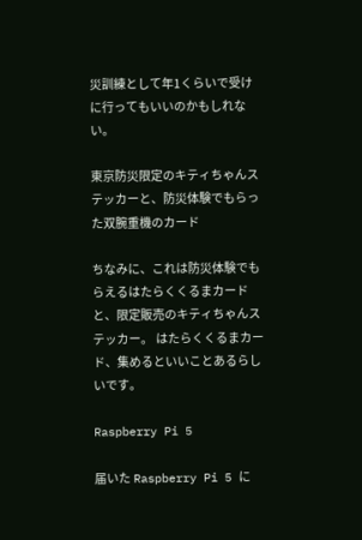災訓練として年1くらいで受けに行ってもいいのかもしれない。

東京防災限定のキティちゃんステッカーと、防災体験でもらった双腕重機のカード

ちなみに、これは防災体験でもらえるはたらくくるまカードと、限定販売のキティちゃんステッカー。 はたらくくるまカード、集めるといいことあるらしいです。

Raspberry Pi 5

届いた Raspberry Pi 5 に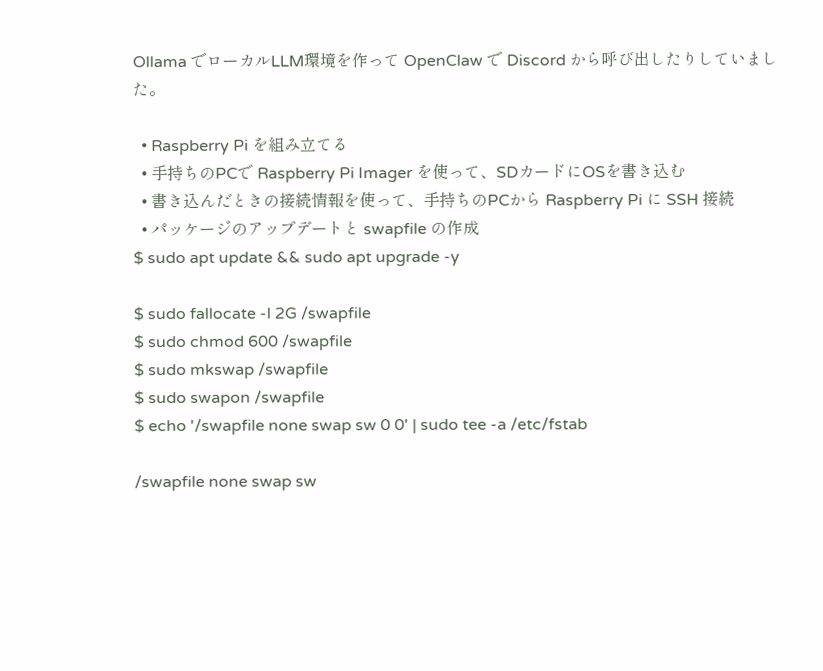Ollama でローカルLLM環境を作って OpenClaw で Discord から呼び出したりしていました。

  • Raspberry Pi を組み立てる
  • 手持ちのPCで Raspberry Pi Imager を使って、SDカードにOSを書き込む
  • 書き込んだときの接続情報を使って、手持ちのPCから Raspberry Pi に SSH 接続
  • パッケージのアップデートと swapfile の作成
$ sudo apt update && sudo apt upgrade -y

$ sudo fallocate -l 2G /swapfile
$ sudo chmod 600 /swapfile
$ sudo mkswap /swapfile
$ sudo swapon /swapfile
$ echo '/swapfile none swap sw 0 0' | sudo tee -a /etc/fstab

/swapfile none swap sw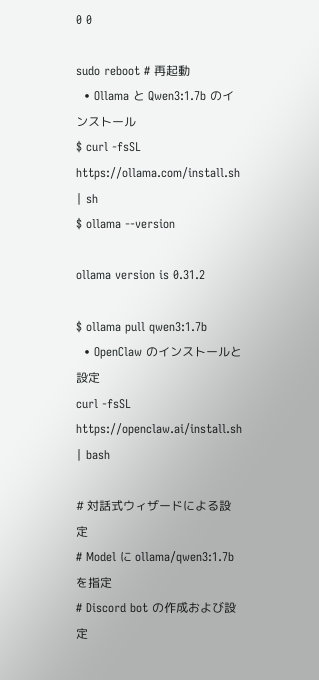0 0

sudo reboot # 再起動
  • Ollama と Qwen3:1.7b のインストール
$ curl -fsSL https://ollama.com/install.sh | sh
$ ollama --version

ollama version is 0.31.2

$ ollama pull qwen3:1.7b
  • OpenClaw のインストールと設定
curl -fsSL https://openclaw.ai/install.sh | bash

# 対話式ウィザードによる設定
# Model に ollama/qwen3:1.7b を指定
# Discord bot の作成および設定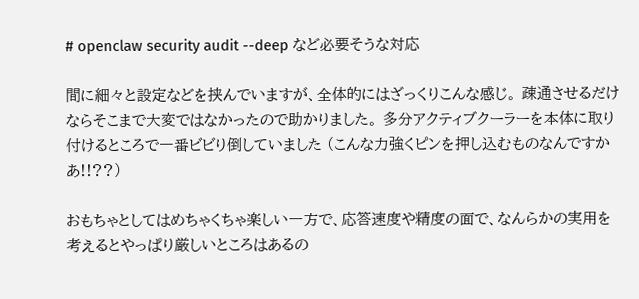# openclaw security audit --deep など必要そうな対応

間に細々と設定などを挟んでいますが、全体的にはざっくりこんな感じ。 疎通させるだけならそこまで大変ではなかったので助かりました。 多分アクティブクーラーを本体に取り付けるところで一番ビビり倒していました (こんな力強くピンを押し込むものなんですかあ!!??)

おもちゃとしてはめちゃくちゃ楽しい一方で、応答速度や精度の面で、なんらかの実用を考えるとやっぱり厳しいところはあるの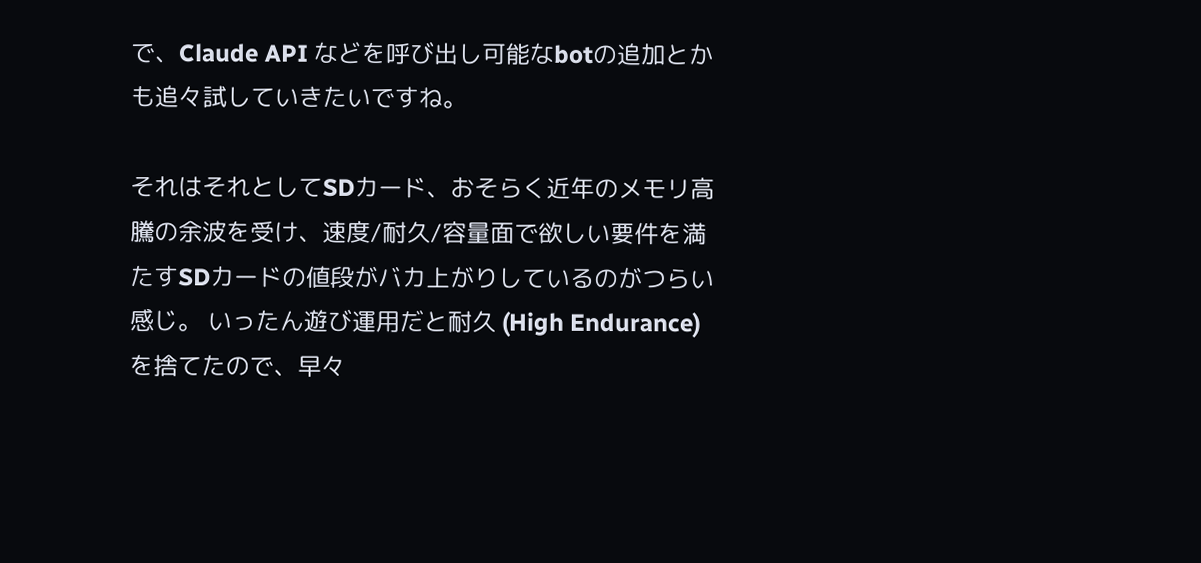で、Claude API などを呼び出し可能なbotの追加とかも追々試していきたいですね。

それはそれとしてSDカード、おそらく近年のメモリ高騰の余波を受け、速度/耐久/容量面で欲しい要件を満たすSDカードの値段がバカ上がりしているのがつらい感じ。 いったん遊び運用だと耐久 (High Endurance) を捨てたので、早々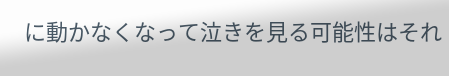に動かなくなって泣きを見る可能性はそれ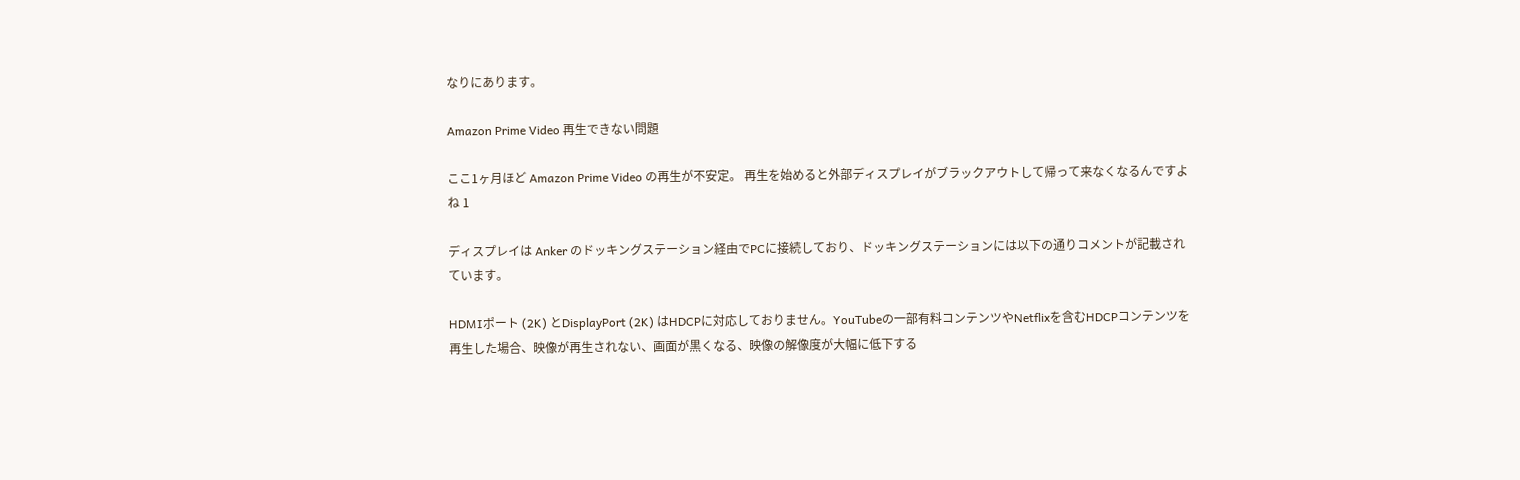なりにあります。

Amazon Prime Video 再生できない問題

ここ1ヶ月ほど Amazon Prime Video の再生が不安定。 再生を始めると外部ディスプレイがブラックアウトして帰って来なくなるんですよね 1

ディスプレイは Anker のドッキングステーション経由でPCに接続しており、ドッキングステーションには以下の通りコメントが記載されています。

HDMIポート (2K) とDisplayPort (2K) はHDCPに対応しておりません。YouTubeの一部有料コンテンツやNetflixを含むHDCPコンテンツを再生した場合、映像が再生されない、画面が黒くなる、映像の解像度が大幅に低下する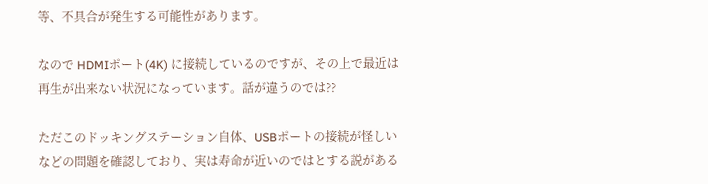等、不具合が発生する可能性があります。

なので HDMIポート(4K) に接続しているのですが、その上で最近は再生が出来ない状況になっています。話が違うのでは??

ただこのドッキングステーション自体、USBポートの接続が怪しいなどの問題を確認しており、実は寿命が近いのではとする説がある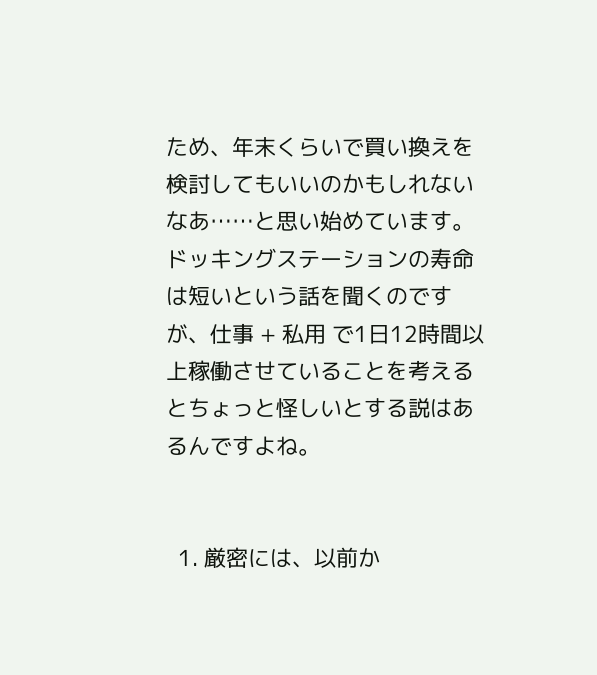ため、年末くらいで買い換えを検討してもいいのかもしれないなあ……と思い始めています。 ドッキングステーションの寿命は短いという話を聞くのですが、仕事 + 私用 で1日12時間以上稼働させていることを考えるとちょっと怪しいとする説はあるんですよね。


  1. 厳密には、以前か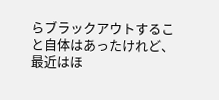らブラックアウトすること自体はあったけれど、最近はほ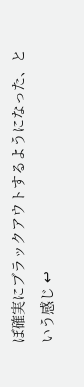ぼ確実にブラックアウトするようになった、という感じ ↩